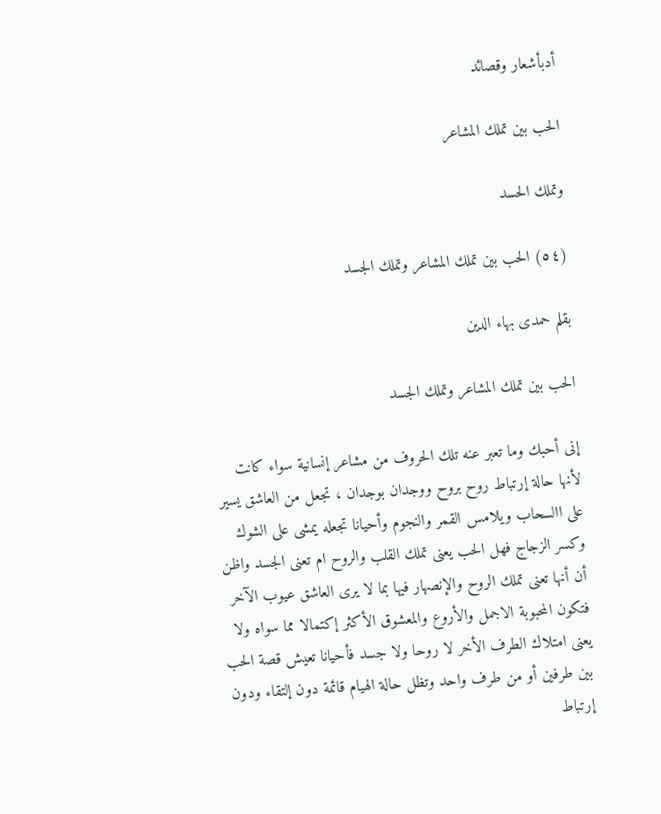أدبأشعار وقصائد

الحب بين تملك المشاعر

وتملك الحسد

(٥٤) الحب بين تملك المشاعر وتملك الجسد

بقلم حمدى بهاء الدين

الحب بين تملك المشاعر وتملك الجسد

إنى أحبك وما تعبر عنه تلك الحروف من مشاعر إنسانية سواء كانت   لأنها حالة إرتباط روح بروح ووجدان بوجدان ، تجعل من العاشق يسير على االسحاب ويلامس القمر والنجوم وأحيانا تجعله يمشى على الشوك وكسر الزجاج فهل الحب يعنى تملك القلب والروح ام تعنى الجسد واظن أن أنها تعنى تملك الروح والإنصهار فيها بما لا يرى العاشق عيوب الآخر فتكون المحبوبة الاجمل والأروع والمعشوق الأكثر إكتمالا مما سواه ولا يعنى امتلاك الطرف الأخر لا روحا ولا جسد فأحيانا تعيش قصة الحب بين طرفين أو من طرف واحد وتظل حالة الهيام قائمة دون إلتقاء ودون إرتباط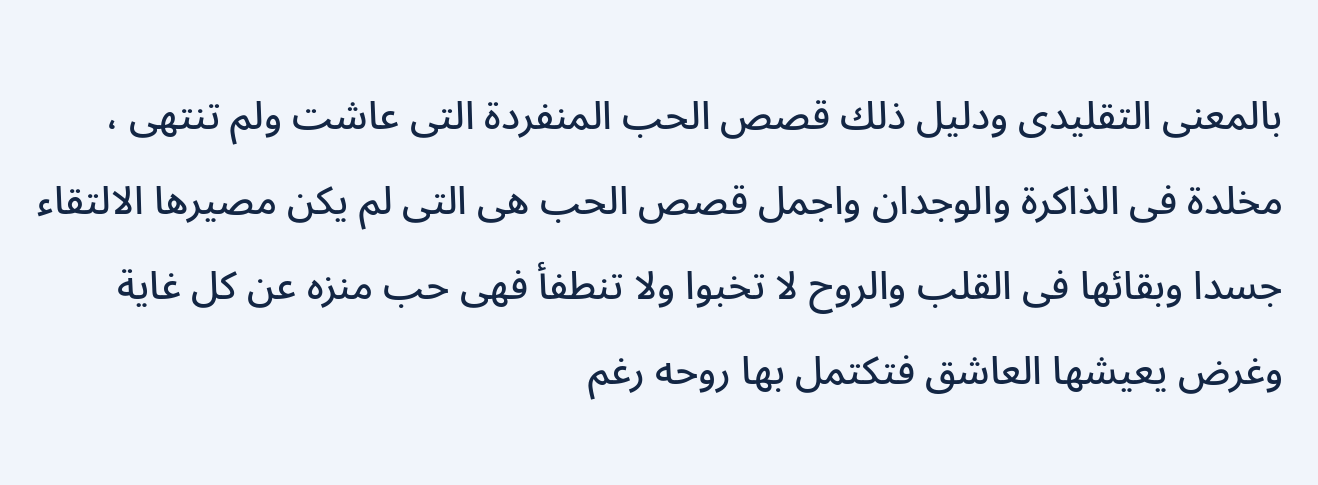بالمعنى التقليدى ودليل ذلك قصص الحب المنفردة التى عاشت ولم تنتهى ، مخلدة فى الذاكرة والوجدان واجمل قصص الحب هى التى لم يكن مصيرها الالتقاء جسدا وبقائها فى القلب والروح لا تخبوا ولا تنطفأ فهى حب منزه عن كل غاية وغرض يعيشها العاشق فتكتمل بها روحه رغم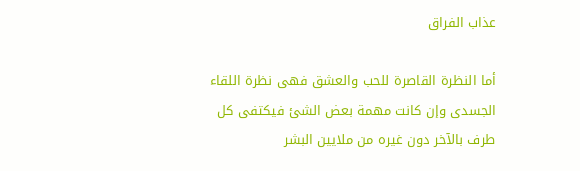عذاب الفراق

أما النظرة القاصرة للحب والعشق فهى نظرة اللقاء الجسدى وإن كانت مهمة بعض الشئ فيكتفى كل طرف بالآخر دون غيره من ملايين البشر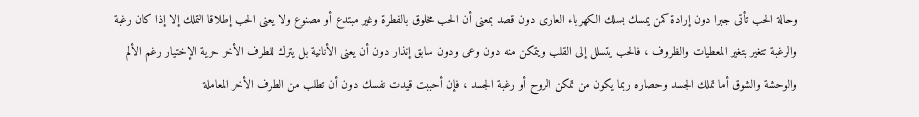وحالة الحب تأتى جبرا دون إرادة كمن يمسك بسلك الكهرباء العارى دون قصد بمعنى أن الحب مخلوق بالفطرة وغير مبتدع أو مصنوع ولا يعنى الحب إطلاقا التملك إلا إذا كان رغبة والرغبة تتغير بتغير المعطيات والظروف ، فالحب يتسلل إلى القلب ويتمكن منه دون وعى ودون سابق إنذار دون أن يعنى الأنانية بل يترك للطرف الأخر حرية الإختيار رغم الألم والوحشة والشوق أما تملك الجسد وحصاره ربما يكون من تمكن الروح أو رغبة الجسد ، فإن أحببت قيدت نفسك دون أن تطلب من الطرف الأخر المعاملة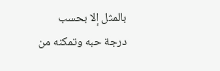بالمثل إلا بحسب درجة حبه وتمكنه من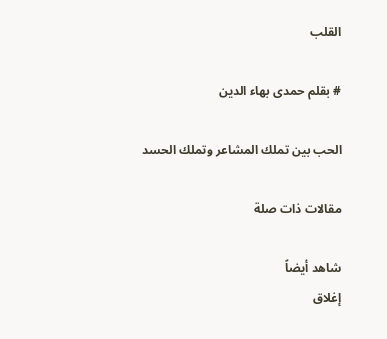القلب

# بقلم حمدى بهاء الدين

الحب بين تملك المشاعر وتملك الحسد

مقالات ذات صلة

شاهد أيضاً
إغلاق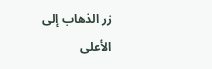زر الذهاب إلى الأعلى